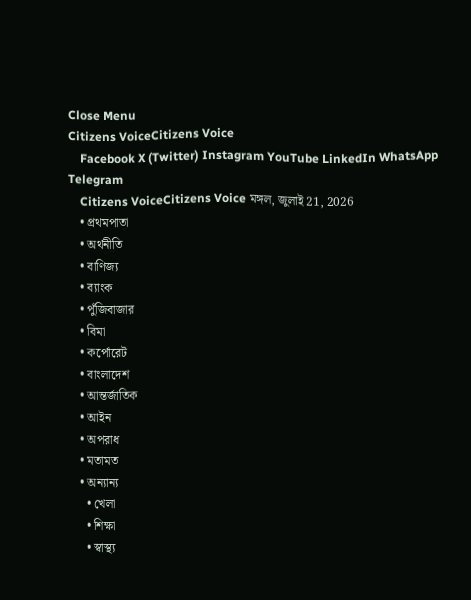Close Menu
Citizens VoiceCitizens Voice
    Facebook X (Twitter) Instagram YouTube LinkedIn WhatsApp Telegram
    Citizens VoiceCitizens Voice মঙ্গল, জুলাই 21, 2026
    • প্রথমপাতা
    • অর্থনীতি
    • বাণিজ্য
    • ব্যাংক
    • পুঁজিবাজার
    • বিমা
    • কর্পোরেট
    • বাংলাদেশ
    • আন্তর্জাতিক
    • আইন
    • অপরাধ
    • মতামত
    • অন্যান্য
      • খেলা
      • শিক্ষা
      • স্বাস্থ্য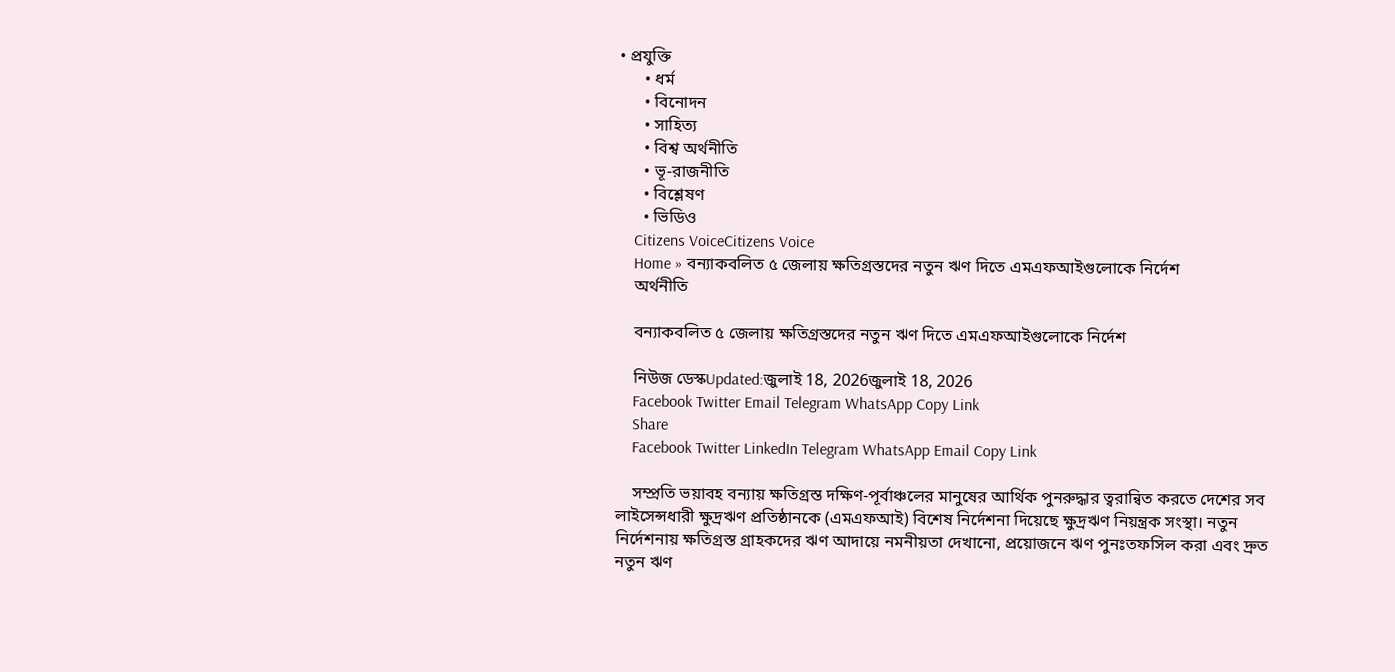• প্রযুক্তি
      • ধর্ম
      • বিনোদন
      • সাহিত্য
      • বিশ্ব অর্থনীতি
      • ভূ-রাজনীতি
      • বিশ্লেষণ
      • ভিডিও
    Citizens VoiceCitizens Voice
    Home » বন্যাকবলিত ৫ জেলায় ক্ষতিগ্রস্তদের নতুন ঋণ দিতে এমএফআইগুলোকে নির্দেশ
    অর্থনীতি

    বন্যাকবলিত ৫ জেলায় ক্ষতিগ্রস্তদের নতুন ঋণ দিতে এমএফআইগুলোকে নির্দেশ

    নিউজ ডেস্কUpdated:জুলাই 18, 2026জুলাই 18, 2026
    Facebook Twitter Email Telegram WhatsApp Copy Link
    Share
    Facebook Twitter LinkedIn Telegram WhatsApp Email Copy Link

    সম্প্রতি ভয়াবহ বন্যায় ক্ষতিগ্রস্ত দক্ষিণ-পূর্বাঞ্চলের মানুষের আর্থিক পুনরুদ্ধার ত্বরান্বিত করতে দেশের সব লাইসেন্সধারী ক্ষুদ্রঋণ প্রতিষ্ঠানকে (এমএফআই) বিশেষ নির্দেশনা দিয়েছে ক্ষুদ্রঋণ নিয়ন্ত্রক সংস্থা। নতুন নির্দেশনায় ক্ষতিগ্রস্ত গ্রাহকদের ঋণ আদায়ে নমনীয়তা দেখানো, প্রয়োজনে ঋণ পুনঃতফসিল করা এবং দ্রুত নতুন ঋণ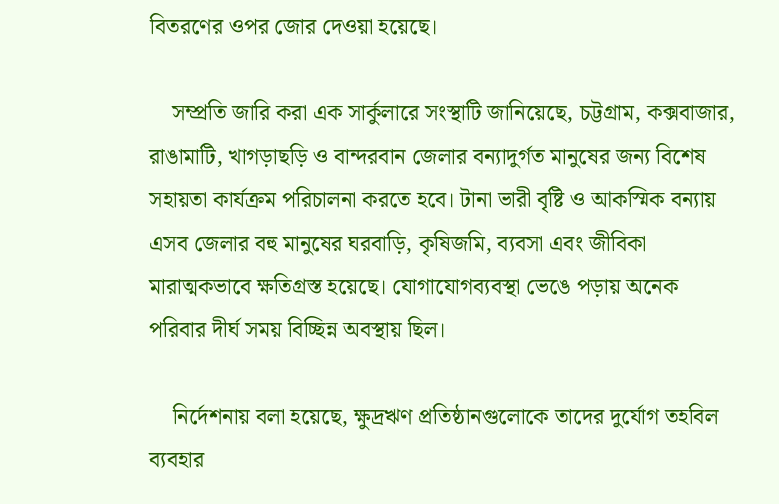বিতরণের ওপর জোর দেওয়া হয়েছে।

    সম্প্রতি জারি করা এক সার্কুলারে সংস্থাটি জানিয়েছে, চট্টগ্রাম, কক্সবাজার, রাঙামাটি, খাগড়াছড়ি ও বান্দরবান জেলার বন্যাদুর্গত মানুষের জন্য বিশেষ সহায়তা কার্যক্রম পরিচালনা করতে হবে। টানা ভারী বৃষ্টি ও আকস্মিক বন্যায় এসব জেলার বহু মানুষের ঘরবাড়ি, কৃষিজমি, ব্যবসা এবং জীবিকা মারাত্মকভাবে ক্ষতিগ্রস্ত হয়েছে। যোগাযোগব্যবস্থা ভেঙে পড়ায় অনেক পরিবার দীর্ঘ সময় বিচ্ছিন্ন অবস্থায় ছিল।

    নির্দেশনায় বলা হয়েছে, ক্ষুদ্রঋণ প্রতিষ্ঠানগুলোকে তাদের দুর্যোগ তহবিল ব্যবহার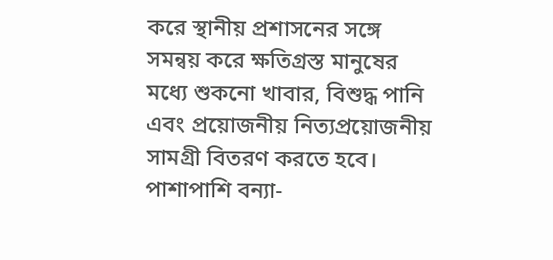করে স্থানীয় প্রশাসনের সঙ্গে সমন্বয় করে ক্ষতিগ্রস্ত মানুষের মধ্যে শুকনো খাবার, বিশুদ্ধ পানি এবং প্রয়োজনীয় নিত্যপ্রয়োজনীয় সামগ্রী বিতরণ করতে হবে। পাশাপাশি বন্যা-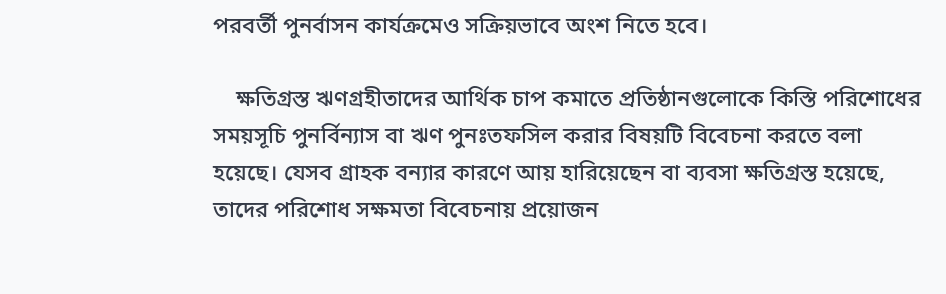পরবর্তী পুনর্বাসন কার্যক্রমেও সক্রিয়ভাবে অংশ নিতে হবে।

    ক্ষতিগ্রস্ত ঋণগ্রহীতাদের আর্থিক চাপ কমাতে প্রতিষ্ঠানগুলোকে কিস্তি পরিশোধের সময়সূচি পুনর্বিন্যাস বা ঋণ পুনঃতফসিল করার বিষয়টি বিবেচনা করতে বলা হয়েছে। যেসব গ্রাহক বন্যার কারণে আয় হারিয়েছেন বা ব্যবসা ক্ষতিগ্রস্ত হয়েছে, তাদের পরিশোধ সক্ষমতা বিবেচনায় প্রয়োজন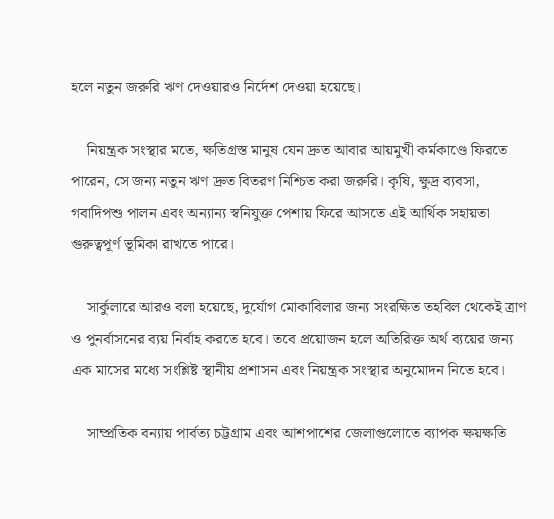হলে নতুন জরুরি ঋণ দেওয়ারও নির্দেশ দেওয়া হয়েছে।

    নিয়ন্ত্রক সংস্থার মতে, ক্ষতিগ্রস্ত মানুষ যেন দ্রুত আবার আয়মুখী কর্মকাণ্ডে ফিরতে পারেন, সে জন্য নতুন ঋণ দ্রুত বিতরণ নিশ্চিত করা জরুরি। কৃষি, ক্ষুদ্র ব্যবসা, গবাদিপশু পালন এবং অন্যান্য স্বনিযুক্ত পেশায় ফিরে আসতে এই আর্থিক সহায়তা গুরুত্বপূর্ণ ভূমিকা রাখতে পারে।

    সার্কুলারে আরও বলা হয়েছে, দুর্যোগ মোকাবিলার জন্য সংরক্ষিত তহবিল থেকেই ত্রাণ ও পুনর্বাসনের ব্যয় নির্বাহ করতে হবে। তবে প্রয়োজন হলে অতিরিক্ত অর্থ ব্যয়ের জন্য এক মাসের মধ্যে সংশ্লিষ্ট স্থানীয় প্রশাসন এবং নিয়ন্ত্রক সংস্থার অনুমোদন নিতে হবে।

    সাম্প্রতিক বন্যায় পার্বত্য চট্টগ্রাম এবং আশপাশের জেলাগুলোতে ব্যাপক ক্ষয়ক্ষতি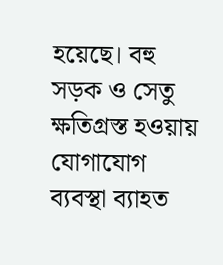হয়েছে। বহু সড়ক ও সেতু ক্ষতিগ্রস্ত হওয়ায় যোগাযোগ ব্যবস্থা ব্যাহত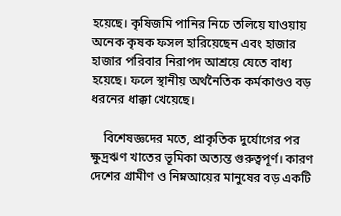হয়েছে। কৃষিজমি পানির নিচে তলিয়ে যাওয়ায় অনেক কৃষক ফসল হারিয়েছেন এবং হাজার হাজার পরিবার নিরাপদ আশ্রয়ে যেতে বাধ্য হয়েছে। ফলে স্থানীয় অর্থনৈতিক কর্মকাণ্ডও বড় ধরনের ধাক্কা খেয়েছে।

    বিশেষজ্ঞদের মতে, প্রাকৃতিক দুর্যোগের পর ক্ষুদ্রঋণ খাতের ভূমিকা অত্যন্ত গুরুত্বপূর্ণ। কারণ দেশের গ্রামীণ ও নিম্নআয়ের মানুষের বড় একটি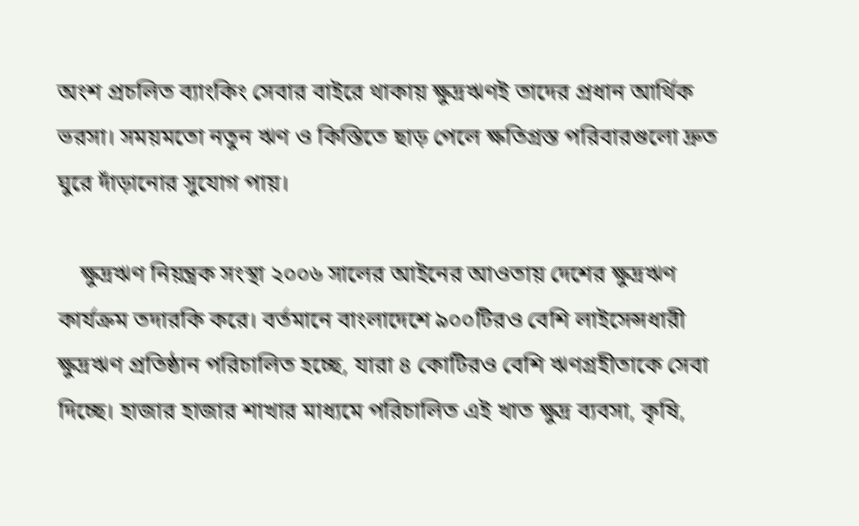অংশ প্রচলিত ব্যাংকিং সেবার বাইরে থাকায় ক্ষুদ্রঋণই তাদের প্রধান আর্থিক ভরসা। সময়মতো নতুন ঋণ ও কিস্তিতে ছাড় পেলে ক্ষতিগ্রস্ত পরিবারগুলো দ্রুত ঘুরে দাঁড়ানোর সুযোগ পায়।

    ক্ষুদ্রঋণ নিয়ন্ত্রক সংস্থা ২০০৬ সালের আইনের আওতায় দেশের ক্ষুদ্রঋণ কার্যক্রম তদারকি করে। বর্তমানে বাংলাদেশে ৯০০টিরও বেশি লাইসেন্সধারী ক্ষুদ্রঋণ প্রতিষ্ঠান পরিচালিত হচ্ছে, যারা ৪ কোটিরও বেশি ঋণগ্রহীতাকে সেবা দিচ্ছে। হাজার হাজার শাখার মাধ্যমে পরিচালিত এই খাত ক্ষুদ্র ব্যবসা, কৃষি,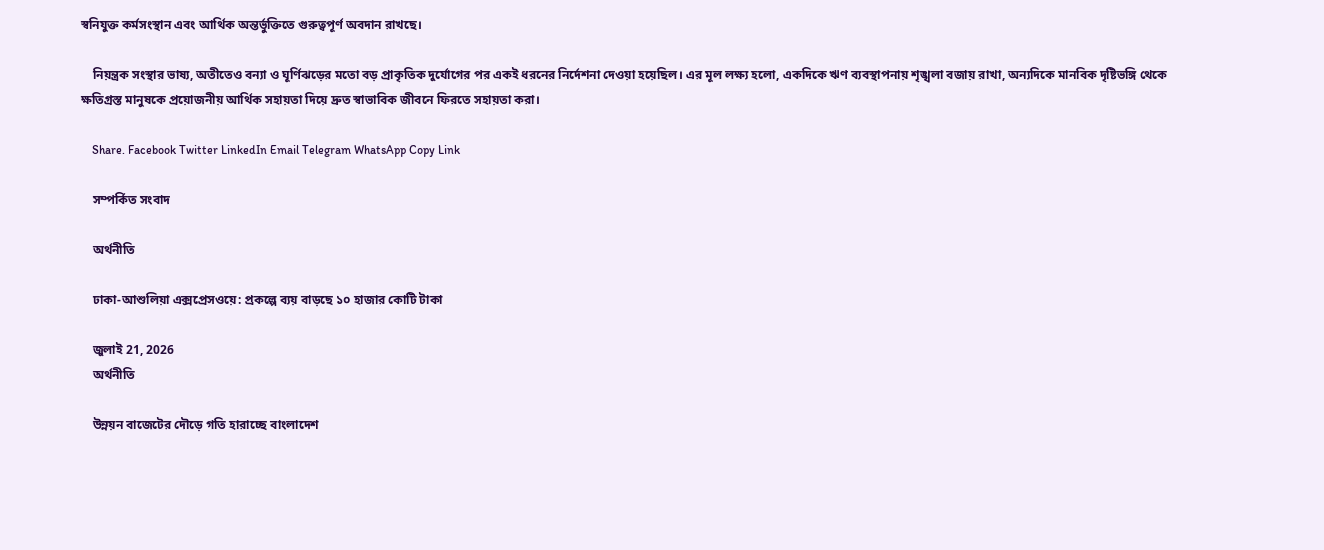স্বনিযুক্ত কর্মসংস্থান এবং আর্থিক অন্তর্ভুক্তিতে গুরুত্বপূর্ণ অবদান রাখছে।

    নিয়ন্ত্রক সংস্থার ভাষ্য, অতীতেও বন্যা ও ঘূর্ণিঝড়ের মতো বড় প্রাকৃতিক দুর্যোগের পর একই ধরনের নির্দেশনা দেওয়া হয়েছিল। এর মূল লক্ষ্য হলো, একদিকে ঋণ ব্যবস্থাপনায় শৃঙ্খলা বজায় রাখা, অন্যদিকে মানবিক দৃষ্টিভঙ্গি থেকে ক্ষতিগ্রস্ত মানুষকে প্রয়োজনীয় আর্থিক সহায়তা দিয়ে দ্রুত স্বাভাবিক জীবনে ফিরতে সহায়তা করা।

    Share. Facebook Twitter LinkedIn Email Telegram WhatsApp Copy Link

    সম্পর্কিত সংবাদ

    অর্থনীতি

    ঢাকা-আশুলিয়া এক্সপ্রেসওয়ে: প্রকল্পে ব্যয় বাড়ছে ১০ হাজার কোটি টাকা

    জুলাই 21, 2026
    অর্থনীতি

    উন্নয়ন বাজেটের দৌড়ে গতি হারাচ্ছে বাংলাদেশ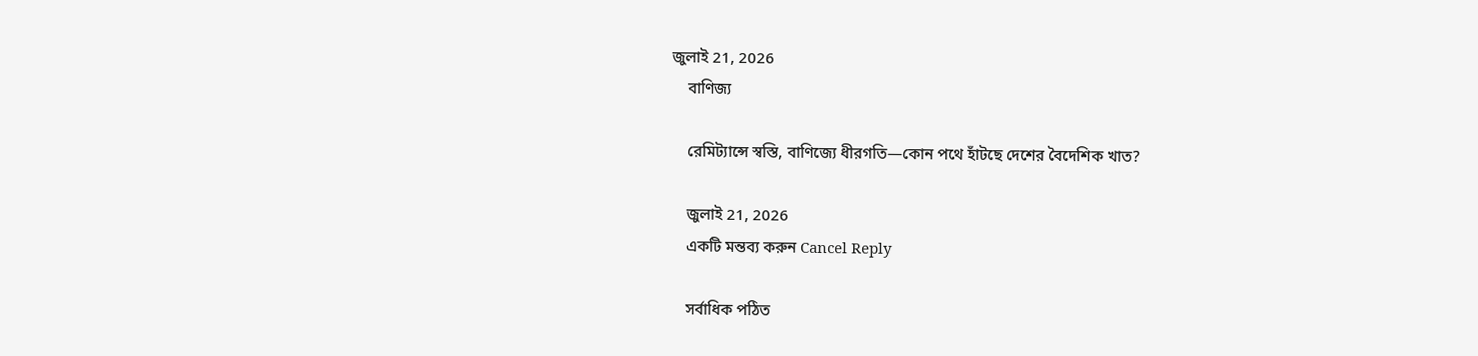জুলাই 21, 2026
    বাণিজ্য

    রেমিট্যান্সে স্বস্তি, বাণিজ্যে ধীরগতি—কোন পথে হাঁটছে দেশের বৈদেশিক খাত?

    জুলাই 21, 2026
    একটি মন্তব্য করুন Cancel Reply

    সর্বাধিক পঠিত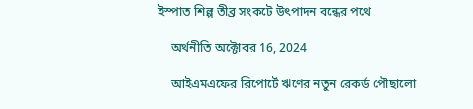ইস্পাত শিল্প তীব্র সংকটে উৎপাদন বন্ধের পথে

    অর্থনীতি অক্টোবর 16, 2024

    আইএমএফের রিপোর্টে ঋণের নতুন রেকর্ড পৌছালো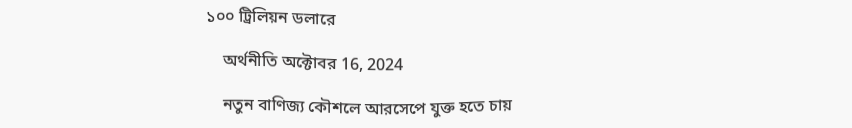১০০ ট্রিলিয়ন ডলারে

    অর্থনীতি অক্টোবর 16, 2024

    নতুন বাণিজ্য কৌশলে আরসেপে যুক্ত হতে চায়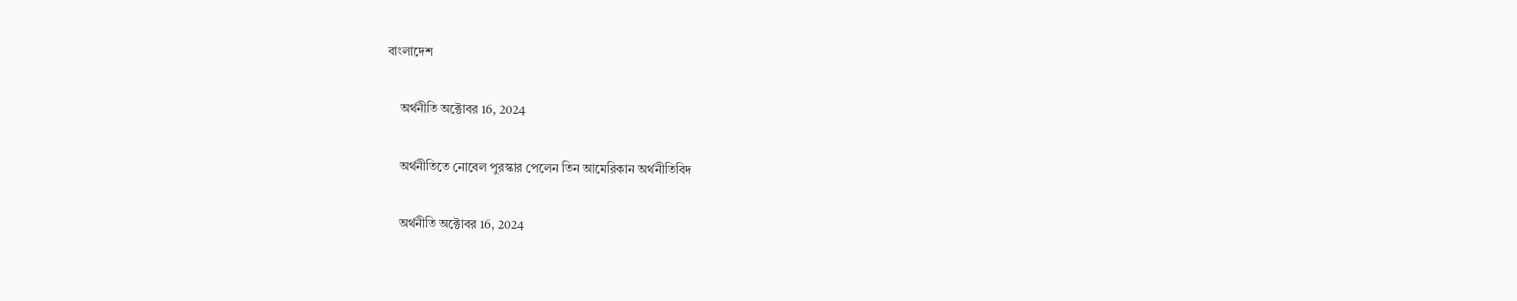বাংলাদেশ

    অর্থনীতি অক্টোবর 16, 2024

    অর্থনীতিতে নোবেল পুরস্কার পেলেন তিন আমেরিকান অর্থনীতিবিদ

    অর্থনীতি অক্টোবর 16, 2024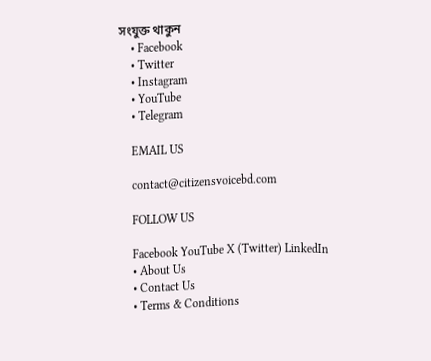সংযুক্ত থাকুন
    • Facebook
    • Twitter
    • Instagram
    • YouTube
    • Telegram

    EMAIL US

    contact@citizensvoicebd.com

    FOLLOW US

    Facebook YouTube X (Twitter) LinkedIn
    • About Us
    • Contact Us
    • Terms & Conditions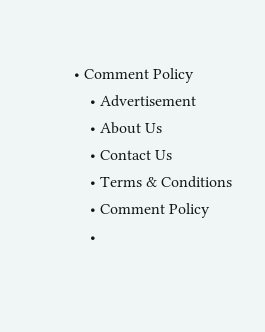• Comment Policy
    • Advertisement
    • About Us
    • Contact Us
    • Terms & Conditions
    • Comment Policy
    •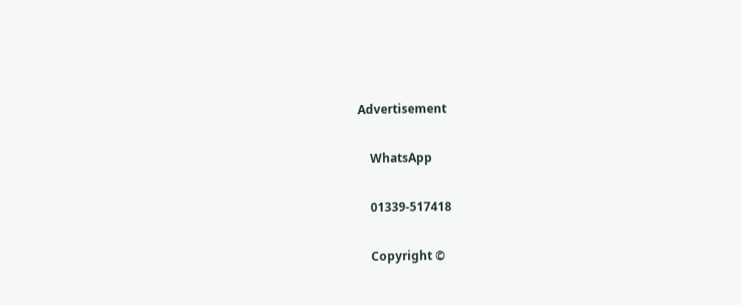Advertisement

    WhatsApp

    01339-517418

    Copyright ©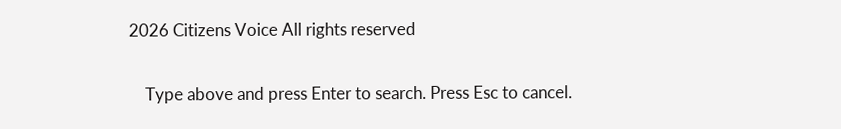2026 Citizens Voice All rights reserved

    Type above and press Enter to search. Press Esc to cancel.